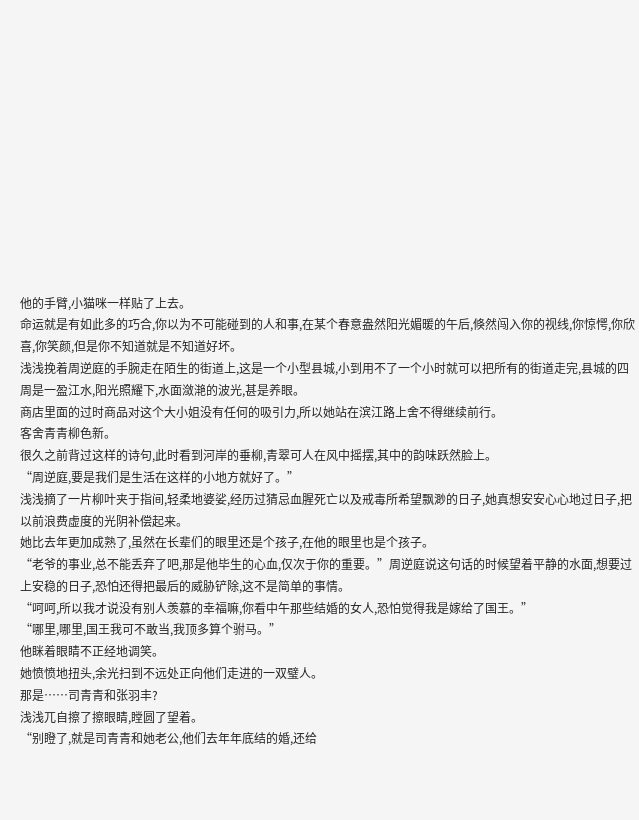他的手臂,小猫咪一样贴了上去。
命运就是有如此多的巧合,你以为不可能碰到的人和事,在某个春意盎然阳光媚暖的午后,倏然闯入你的视线,你惊愕,你欣喜,你笑颜,但是你不知道就是不知道好坏。
浅浅挽着周逆庭的手腕走在陌生的街道上,这是一个小型县城,小到用不了一个小时就可以把所有的街道走完,县城的四周是一盈江水,阳光照耀下,水面潋滟的波光,甚是养眼。
商店里面的过时商品对这个大小姐没有任何的吸引力,所以她站在滨江路上舍不得继续前行。
客舍青青柳色新。
很久之前背过这样的诗句,此时看到河岸的垂柳,青翠可人在风中摇摆,其中的韵味跃然脸上。
“周逆庭,要是我们是生活在这样的小地方就好了。”
浅浅摘了一片柳叶夹于指间,轻柔地婆娑,经历过猜忌血腥死亡以及戒毒所希望飘渺的日子,她真想安安心心地过日子,把以前浪费虚度的光阴补偿起来。
她比去年更加成熟了,虽然在长辈们的眼里还是个孩子,在他的眼里也是个孩子。
“老爷的事业,总不能丢弃了吧,那是他毕生的心血,仅次于你的重要。”周逆庭说这句话的时候望着平静的水面,想要过上安稳的日子,恐怕还得把最后的威胁铲除,这不是简单的事情。
“呵呵,所以我才说没有别人羡慕的幸福嘛,你看中午那些结婚的女人,恐怕觉得我是嫁给了国王。”
“哪里,哪里,国王我可不敢当,我顶多算个驸马。”
他眯着眼睛不正经地调笑。
她愤愤地扭头,余光扫到不远处正向他们走进的一双璧人。
那是……司青青和张羽丰?
浅浅兀自擦了擦眼睛,瞠圆了望着。
“别瞪了,就是司青青和她老公,他们去年年底结的婚,还给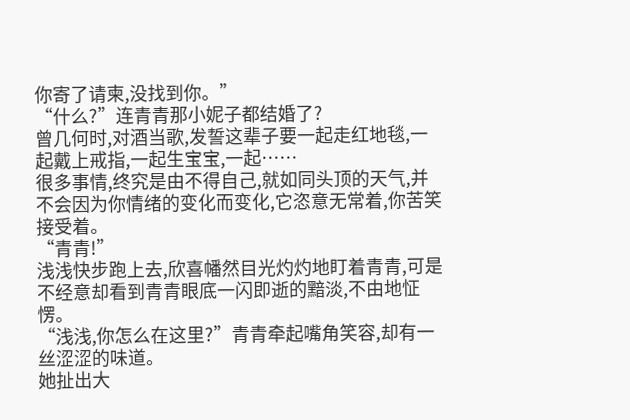你寄了请柬,没找到你。”
“什么?”连青青那小妮子都结婚了?
曾几何时,对酒当歌,发誓这辈子要一起走红地毯,一起戴上戒指,一起生宝宝,一起……
很多事情,终究是由不得自己,就如同头顶的天气,并不会因为你情绪的变化而变化,它恣意无常着,你苦笑接受着。
“青青!”
浅浅快步跑上去,欣喜幡然目光灼灼地盯着青青,可是不经意却看到青青眼底一闪即逝的黯淡,不由地怔愣。
“浅浅,你怎么在这里?”青青牵起嘴角笑容,却有一丝涩涩的味道。
她扯出大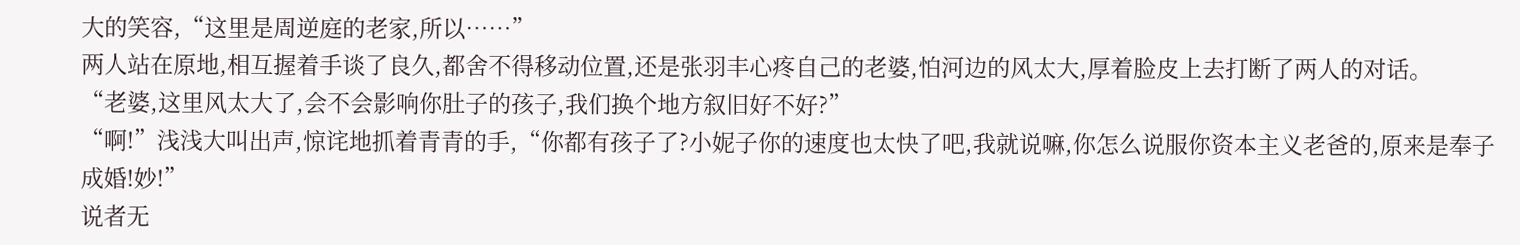大的笑容,“这里是周逆庭的老家,所以……”
两人站在原地,相互握着手谈了良久,都舍不得移动位置,还是张羽丰心疼自己的老婆,怕河边的风太大,厚着脸皮上去打断了两人的对话。
“老婆,这里风太大了,会不会影响你肚子的孩子,我们换个地方叙旧好不好?”
“啊!”浅浅大叫出声,惊诧地抓着青青的手,“你都有孩子了?小妮子你的速度也太快了吧,我就说嘛,你怎么说服你资本主义老爸的,原来是奉子成婚!妙!”
说者无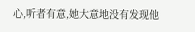心,听者有意,她大意地没有发现他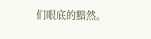们眼底的黯然。